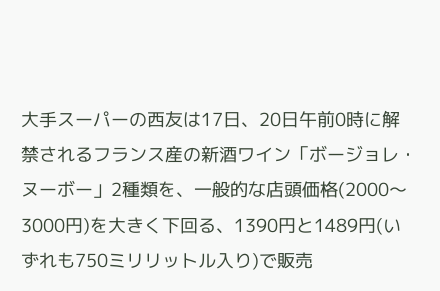大手スーパーの西友は17日、20日午前0時に解禁されるフランス産の新酒ワイン「ボージョレ・ヌーボー」2種類を、一般的な店頭価格(2000〜3000円)を大きく下回る、1390円と1489円(いずれも750ミリリットル入り)で販売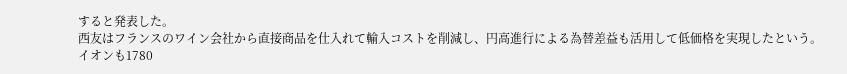すると発表した。
西友はフランスのワイン会社から直接商品を仕入れて輸入コストを削減し、円高進行による為替差益も活用して低価格を実現したという。
イオンも1780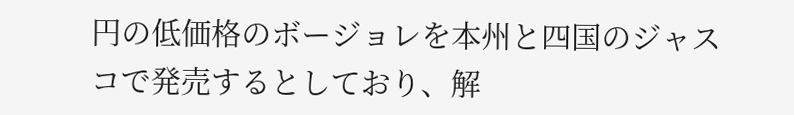円の低価格のボージョレを本州と四国のジャスコで発売するとしており、解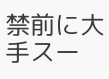禁前に大手スー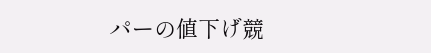パーの値下げ競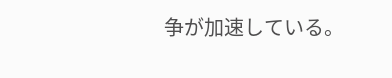争が加速している。